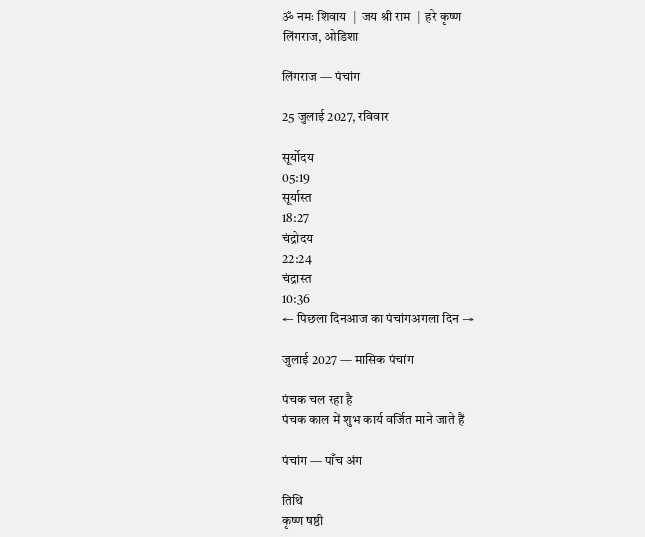ॐ नमः शिवाय  |  जय श्री राम  |  हरे कृष्ण
लिंगराज, ओडिशा

लिंगराज — पंचांग

25 जुलाई 2027, रविवार

सूर्योदय
05:19
सूर्यास्त
18:27
चंद्रोदय
22:24
चंद्रास्त
10:36
← पिछला दिनआज का पंचांगअगला दिन →

जुलाई 2027 — मासिक पंचांग

पंचक चल रहा है
पंचक काल में शुभ कार्य वर्जित माने जाते हैं

पंचांग — पाँच अंग

तिथि
कृष्ण षष्ठी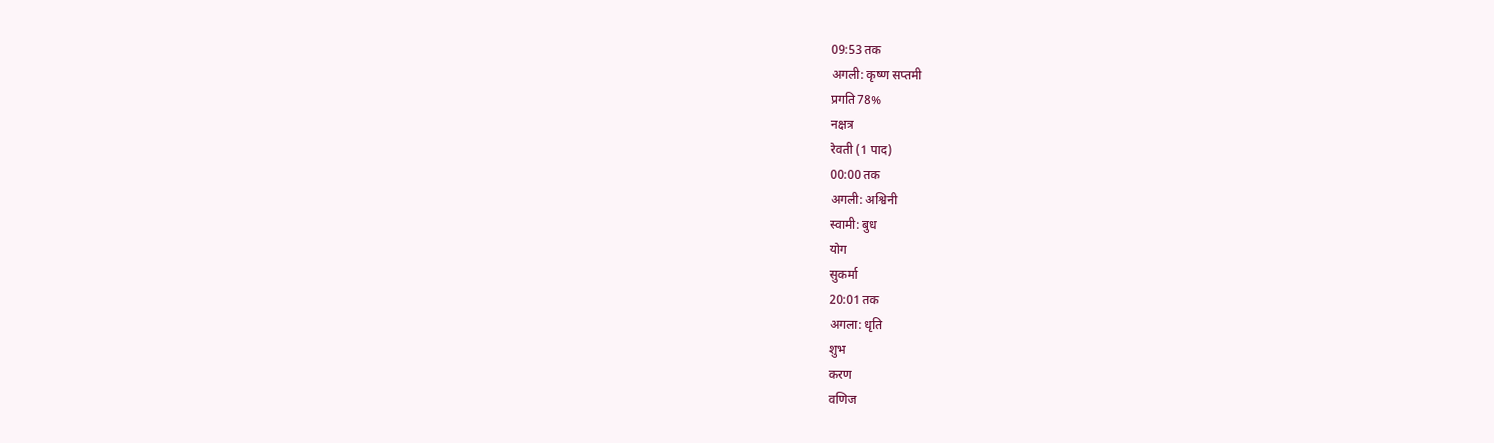09:53 तक
अगली: कृष्ण सप्तमी
प्रगति78%
नक्षत्र
रेवती (1 पाद)
00:00 तक
अगली: अश्विनी
स्वामी: बुध
योग
सुकर्मा
20:01 तक
अगला: धृति
शुभ
करण
वणिज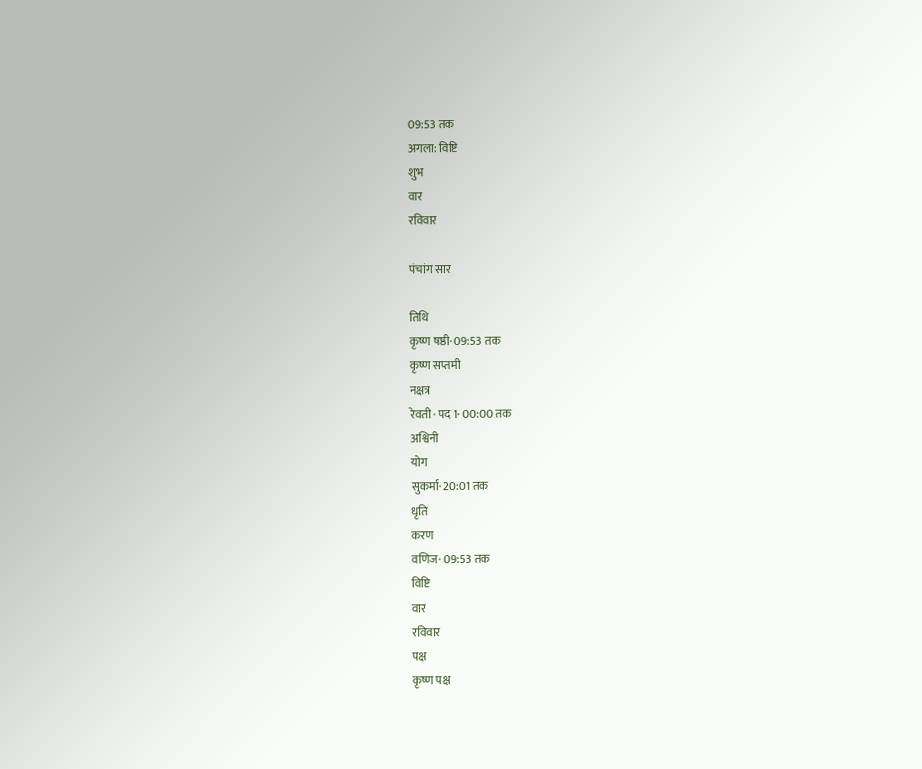09:53 तक
अगला: विष्टि
शुभ
वार
रविवार

पंचांग सार

तिथि
कृष्ण षष्ठी· 09:53 तक
कृष्ण सप्तमी
नक्षत्र
रेवती · पद 1· 00:00 तक
अश्विनी
योग
सुकर्मा· 20:01 तक
धृति
करण
वणिज· 09:53 तक
विष्टि
वार
रविवार
पक्ष
कृष्ण पक्ष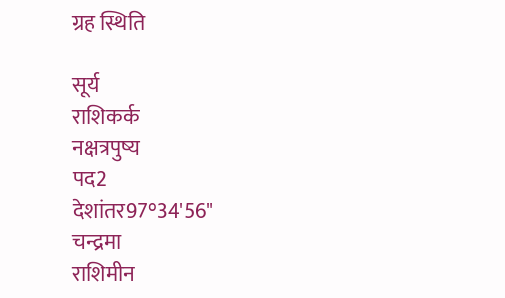ग्रह स्थिति

सूर्य
राशिकर्क
नक्षत्रपुष्य
पद2
देशांतर97°34'56"
चन्द्रमा
राशिमीन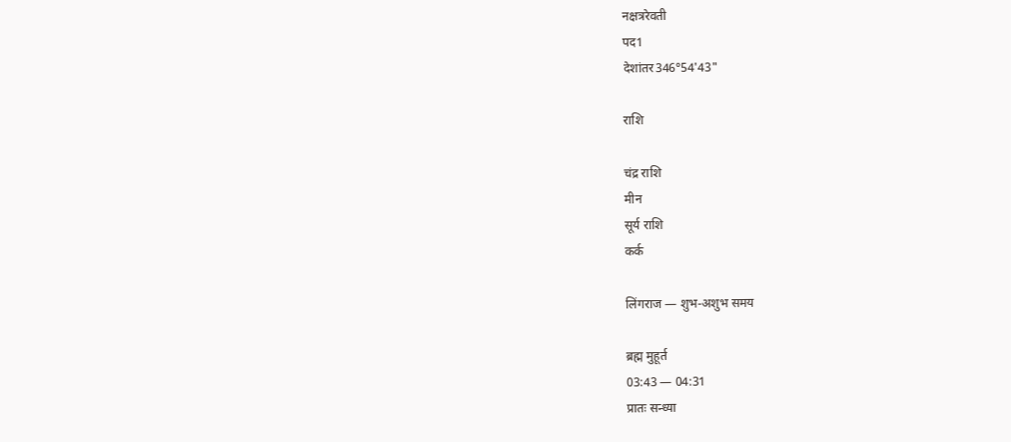नक्षत्ररेवती
पद1
देशांतर346°54'43"

राशि

चंद्र राशि
मीन
सूर्य राशि
कर्क

लिंगराज — शुभ-अशुभ समय

ब्रह्म मुहूर्त
03:43 — 04:31
प्रातः सन्ध्या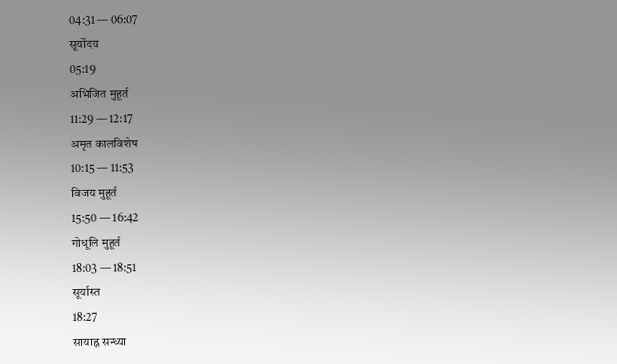04:31 — 06:07
सूर्योदय
05:19
अभिजित मुहूर्त
11:29 — 12:17
अमृत कालविशेष
10:15 — 11:53
विजय मुहूर्त
15:50 — 16:42
गोधूलि मुहूर्त
18:03 — 18:51
सूर्यास्त
18:27
सायाह्न सन्ध्या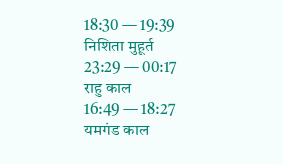18:30 — 19:39
निशिता मुहूर्त
23:29 — 00:17
राहु काल
16:49 — 18:27
यमगंड काल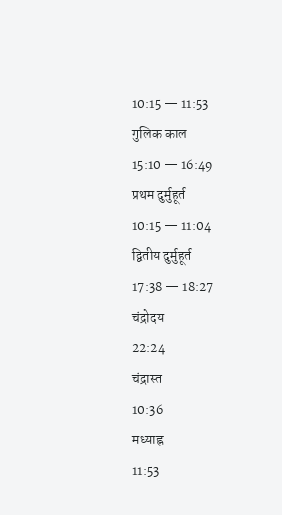10:15 — 11:53
गुलिक काल
15:10 — 16:49
प्रथम दुर्मुहूर्त
10:15 — 11:04
द्वितीय दुर्मुहूर्त
17:38 — 18:27
चंद्रोदय
22:24
चंद्रास्त
10:36
मध्याह्न
11:53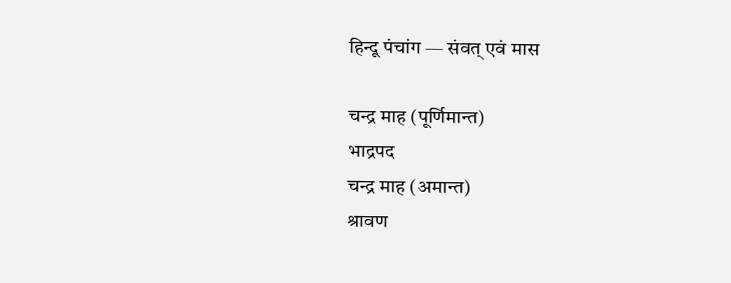हिन्दू पंचांग — संवत् एवं मास

चन्द्र माह (पूर्णिमान्त)
भाद्रपद
चन्द्र माह (अमान्त)
श्रावण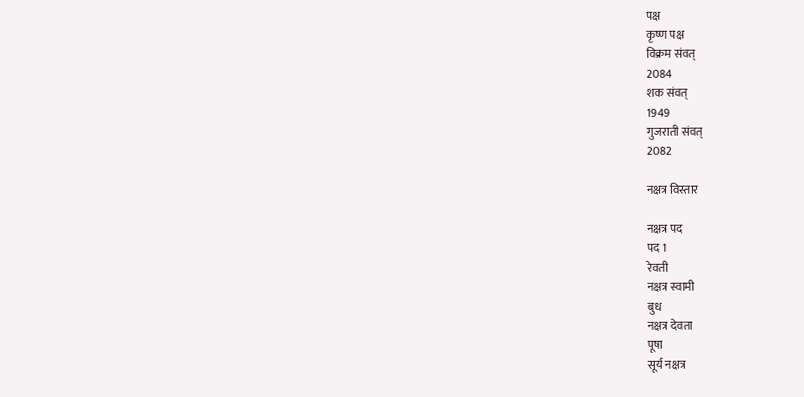पक्ष
कृष्ण पक्ष
विक्रम संवत्
2084
शक संवत्
1949
गुजराती संवत्
2082

नक्षत्र विस्तार

नक्षत्र पद
पद 1
रेवती
नक्षत्र स्वामी
बुध
नक्षत्र देवता
पूषा
सूर्य नक्षत्र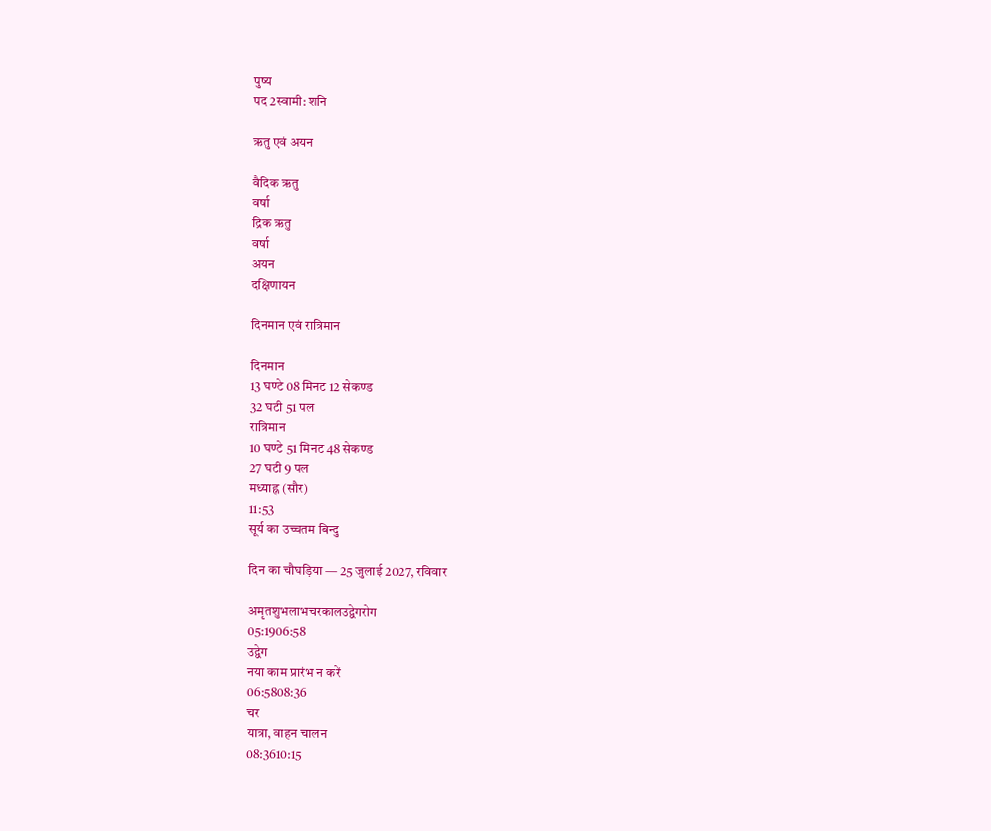पुष्य
पद 2स्वामी: शनि

ऋतु एवं अयन

वैदिक ऋतु
वर्षा
द्रिक ऋतु
वर्षा
अयन
दक्षिणायन

दिनमान एवं रात्रिमान

दिनमान
13 घण्टे 08 मिनट 12 सेकण्ड
32 घटी 51 पल
रात्रिमान
10 घण्टे 51 मिनट 48 सेकण्ड
27 घटी 9 पल
मध्याह्न (सौर)
11:53
सूर्य का उच्चतम बिन्दु

दिन का चौघड़िया — 25 जुलाई 2027, रविवार

अमृतशुभलाभचरकालउद्वेगरोग
05:1906:58
उद्वेग
नया काम प्रारंभ न करें
06:5808:36
चर
यात्रा, वाहन चालन
08:3610:15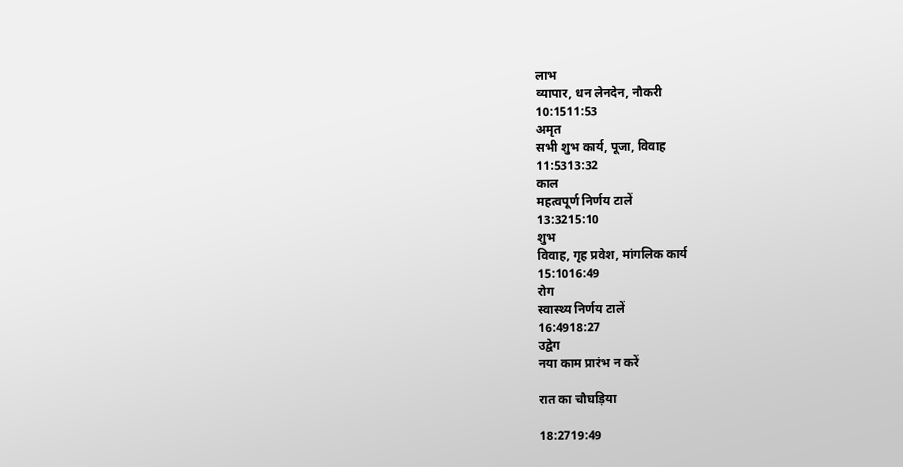लाभ
व्यापार, धन लेनदेन, नौकरी
10:1511:53
अमृत
सभी शुभ कार्य, पूजा, विवाह
11:5313:32
काल
महत्वपूर्ण निर्णय टालें
13:3215:10
शुभ
विवाह, गृह प्रवेश, मांगलिक कार्य
15:1016:49
रोग
स्वास्थ्य निर्णय टालें
16:4918:27
उद्वेग
नया काम प्रारंभ न करें

रात का चौघड़िया

18:2719:49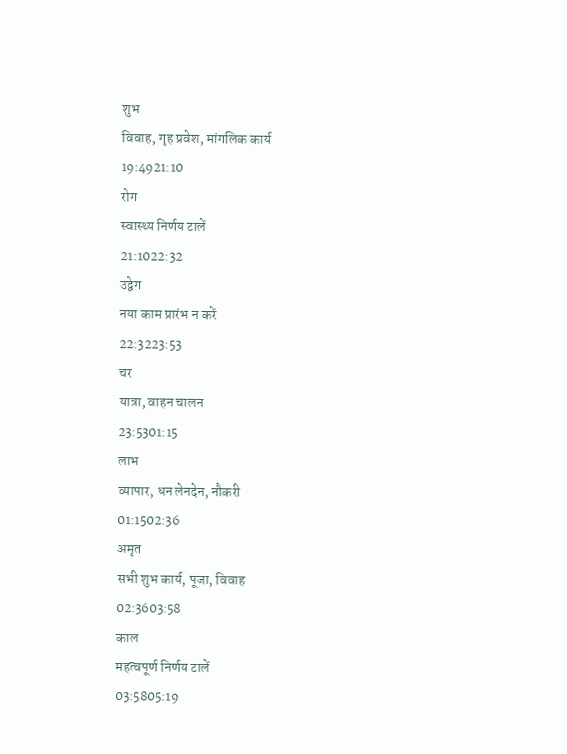शुभ
विवाह, गृह प्रवेश, मांगलिक कार्य
19:4921:10
रोग
स्वास्थ्य निर्णय टालें
21:1022:32
उद्वेग
नया काम प्रारंभ न करें
22:3223:53
चर
यात्रा, वाहन चालन
23:5301:15
लाभ
व्यापार, धन लेनदेन, नौकरी
01:1502:36
अमृत
सभी शुभ कार्य, पूजा, विवाह
02:3603:58
काल
महत्वपूर्ण निर्णय टालें
03:5805:19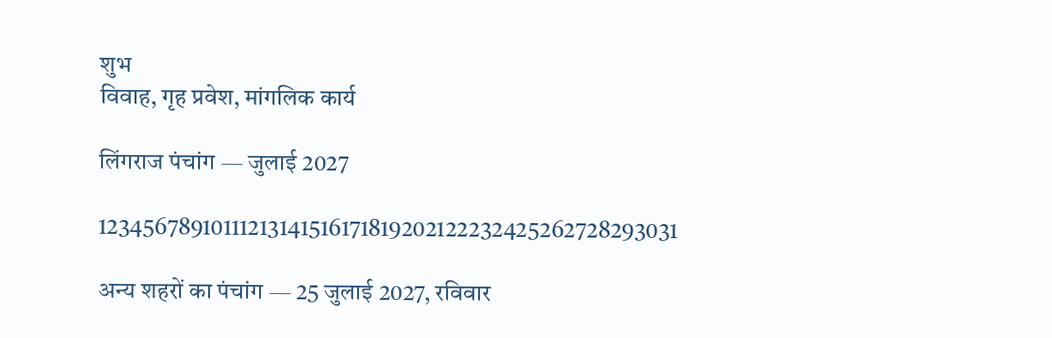शुभ
विवाह, गृह प्रवेश, मांगलिक कार्य

लिंगराज पंचांग — जुलाई 2027

12345678910111213141516171819202122232425262728293031

अन्य शहरों का पंचांग — 25 जुलाई 2027, रविवार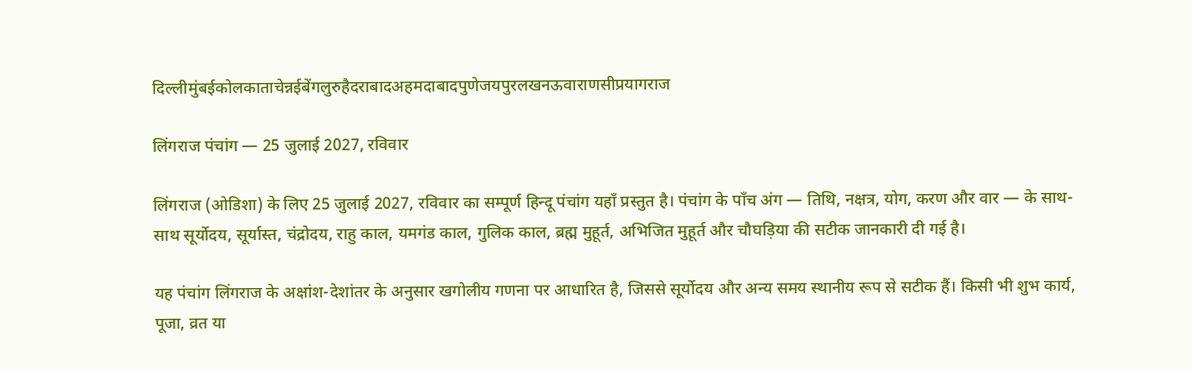दिल्लीमुंबईकोलकाताचेन्नईबेंगलुरुहैदराबादअहमदाबादपुणेजयपुरलखनऊवाराणसीप्रयागराज

लिंगराज पंचांग — 25 जुलाई 2027, रविवार

लिंगराज (ओडिशा) के लिए 25 जुलाई 2027, रविवार का सम्पूर्ण हिन्दू पंचांग यहाँ प्रस्तुत है। पंचांग के पाँच अंग — तिथि, नक्षत्र, योग, करण और वार — के साथ-साथ सूर्योदय, सूर्यास्त, चंद्रोदय, राहु काल, यमगंड काल, गुलिक काल, ब्रह्म मुहूर्त, अभिजित मुहूर्त और चौघड़िया की सटीक जानकारी दी गई है।

यह पंचांग लिंगराज के अक्षांश-देशांतर के अनुसार खगोलीय गणना पर आधारित है, जिससे सूर्योदय और अन्य समय स्थानीय रूप से सटीक हैं। किसी भी शुभ कार्य, पूजा, व्रत या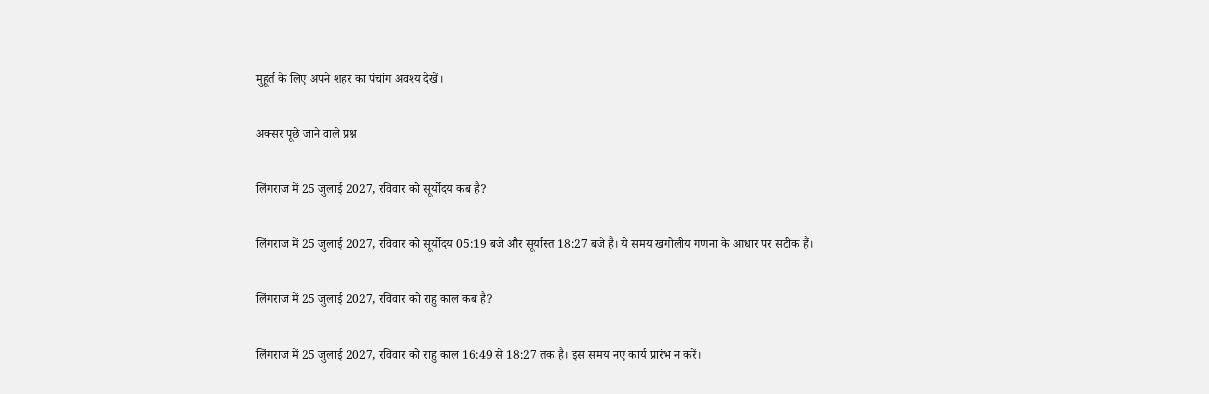मुहूर्त के लिए अपने शहर का पंचांग अवश्य देखें।

अक्सर पूछे जाने वाले प्रश्न

लिंगराज में 25 जुलाई 2027, रविवार को सूर्योदय कब है?

लिंगराज में 25 जुलाई 2027, रविवार को सूर्योदय 05:19 बजे और सूर्यास्त 18:27 बजे है। ये समय खगोलीय गणना के आधार पर सटीक हैं।

लिंगराज में 25 जुलाई 2027, रविवार को राहु काल कब है?

लिंगराज में 25 जुलाई 2027, रविवार को राहु काल 16:49 से 18:27 तक है। इस समय नए कार्य प्रारंभ न करें।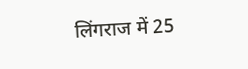लिंगराज में 25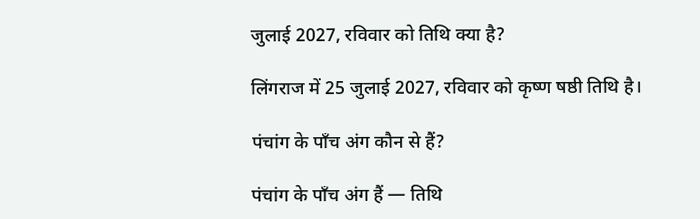जुलाई 2027, रविवार को तिथि क्या है?

लिंगराज में 25 जुलाई 2027, रविवार को कृष्ण षष्ठी तिथि है।

पंचांग के पाँच अंग कौन से हैं?

पंचांग के पाँच अंग हैं — तिथि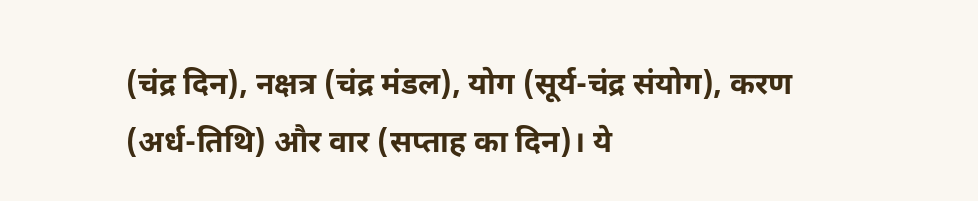(चंद्र दिन), नक्षत्र (चंद्र मंडल), योग (सूर्य-चंद्र संयोग), करण (अर्ध-तिथि) और वार (सप्ताह का दिन)। ये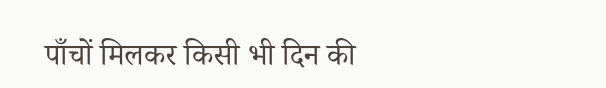पाँचों मिलकर किसी भी दिन की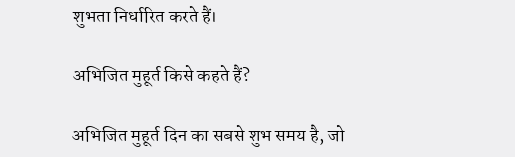शुभता निर्धारित करते हैं।

अभिजित मुहूर्त किसे कहते हैं?

अभिजित मुहूर्त दिन का सबसे शुभ समय है, जो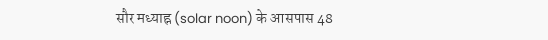सौर मध्याह्न (solar noon) के आसपास 48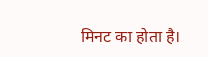मिनट का होता है।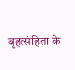बृहत्संहिता के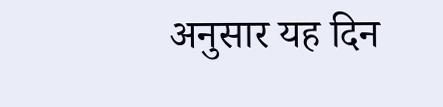अनुसार यह दिन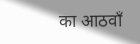का आठवाँ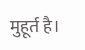मुहूर्त है।